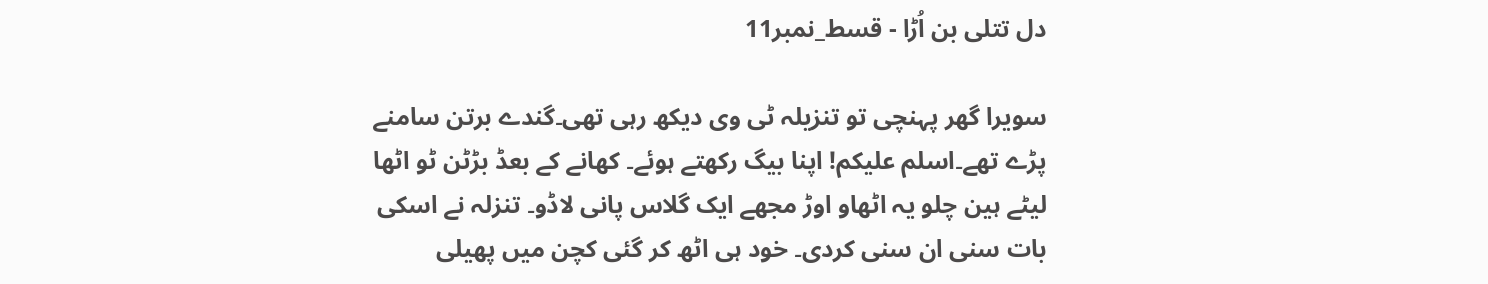دل تتلی بن اُڑا - قسط_نمبر11

سویرا گھر پہنچی تو تنزیلہ ٹی وی دیکھ رہی تھی۔گندے برتن سامنے پڑے تھے۔اسلم علیکم! اپنا بیگ رکھتے ہوئے۔ کھانے کے بعڈ بڑٹن ٹو اٹھا لیٹے ہین چلو یہ اٹھاو اوڑ مجھے ایک گلاس پانی لاڈو۔ تنزلہ نے اسکی بات سنی ان سنی کردی۔ خود ہی اٹھ کر گئی کچن میں پھیلی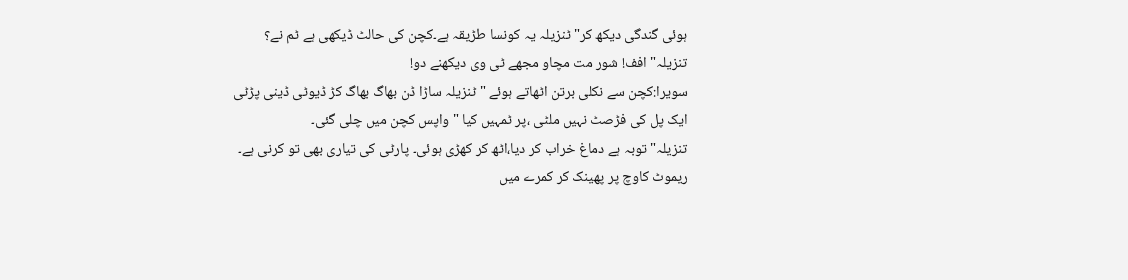ہوئی گندگی دیکھ کر"ٹنزیلہ یہ کونسا طڑیقہ ہے۔کچن کی حالٹ ڈیکھی ہے ٹم نے؟
تنزیلہ" افف! شور مت مچاو مجھے ٹی وی دیکھنے دو!
سویرا:کچن سے نکلی برتن اٹھاتے ہوئے "ٹنزیلہ ساڑا ڈن بھاگ بھاگ کڑ ڈیوٹی ڈینی پڑٹی ایک پل کی فڑصٹ نہیں ملٹی ،پر ٹمہیں کیا " واپس کچن میں چلی گئی۔
تنزیلہ"توبہ ہے دماغ خراب کر دیا،اٹھ کر کھڑی ہوئی۔ پارٹی کی تیاری بھی تو کرنی ہے۔ ریموٹ کاوچ پر پھینک کر کمرے میں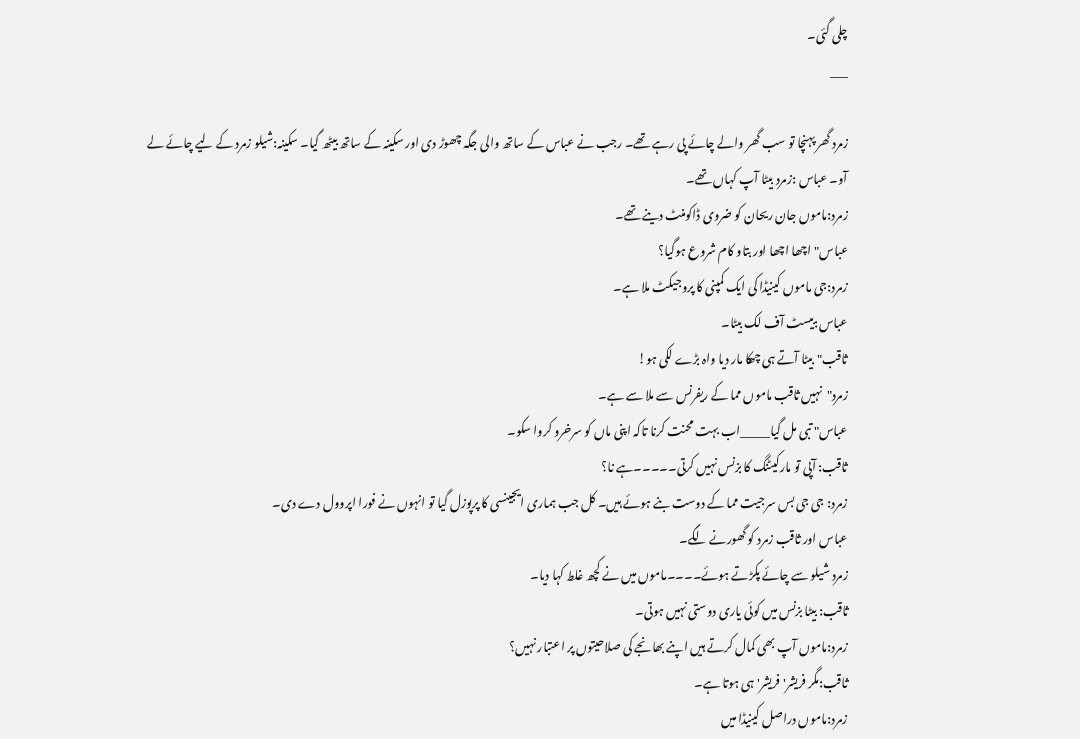چلی گئی۔
___

زمرد گھر پہنچا تو سب گھر والے چائے پی رہے تھے۔ رجب نے عباس کے ساتھ والی جگہ چھوڑ دی اور سکینہ کے ساتھ بیٹھ گیا۔ سکینہ:شیلو زمرد کے لیے چائے لے آو۔ عباس :زمرد بیٹا آپ کہاں تھے۔
زمرد:ماموں جان ریحان کو ضروی ڈاکومنٹ دینے تھے۔
عباس"اچھا اچھا اور بتاو کام شروع ہوگیا؟
زمرد:جی ماموں کینیڈا کی ایک کمپنی کا پروجیکٹ ملا ہے۔
عباس:بیسٹ آف لک بیٹا۔
ثاقب"بیٹا آتے ہی چھکا مار دیا واہ بڑے لکی ہو!
زمرد"نہیں ثاقب ماموں مما کے ریفرنس سے ملا سے ہے۔
عباس" تبی مل گیا_____اب بہت محنت کرنا تاکہ اپنی ماں کو سرخرو کروا سکو۔
ثاقب: آپی تو مارکیٹنگ کا بزنس نہیں کرتی۔۔۔۔۔ہے نا؟
زمرد: جی جی بس سرجیت مما کے دوست بنے ہوئے ہیں۔ کل جب ہماری ایجینسی کا پرپوزل گیا تو انہوں نے فورا اپروول دے دی۔
عباس اور ثاقب زمرد کو گھورنے لگے۔
زمرد شیلو سے چائے پکڑتے ہوئے۔۔۔۔ماموں میں نے کچھ غلط کہا دیا۔
ثاقب: بیٹا بزنس میں کوئی یاری دوستی نہیں ہوتی۔
زمرد:ماموں آپ بھی کمال کرتے ہیں اپنے بھانجے کی صلاحیتوں پر اعتبار نہیں؟
ثاقب:مگر فریشر' فریشر' ہی ہوتا ہے۔
زمرد:ماموں دراصل کینیڈا میں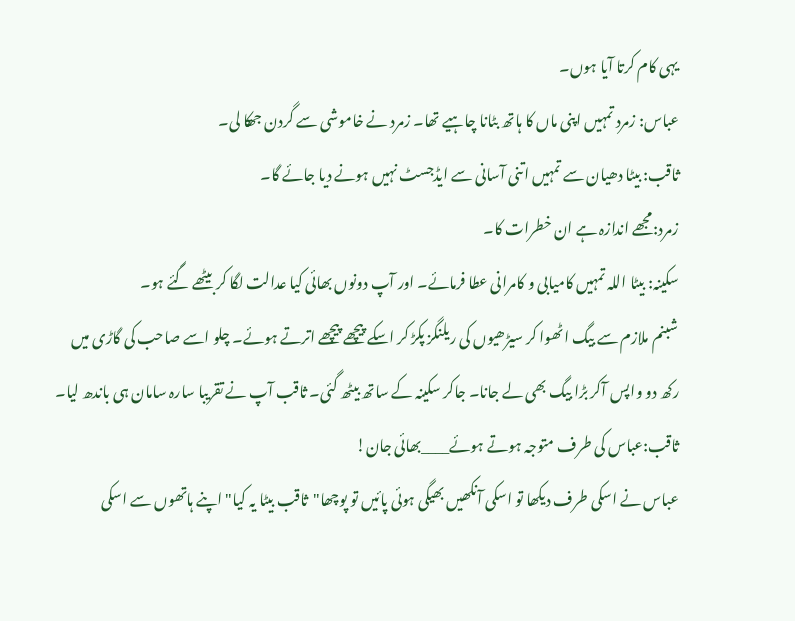یہی کام کرتا آیا ہوں۔
عباس: زمرد تمہیں اپنی ماں کا ہاتھ بٹانا چاہیے تھا۔ زمرد نے خاموشی سے گردن جھکا لی۔
ثاقب: بیٹا دھیان سے تمہیں اتنی آسانی سے ایڈجسٹ نہیں ہونے دیا جائے گا۔
زمرد:مجھے اندازہ ہے ان خطرات کا۔
سکینہ: بیٹا اللہ تمہیں کامیابی و کامرانی عطا فرمائے۔ اور آپ دونوں بھائی کیا عدالت لگا کر بیٹھے گئے ہو۔
شبنم ملازم سے بیگ اٹھوا کر سیڑھیوں کی ریلنگز پکڑ کر اسکے پیچھے پیچھے اترتے ہوئے۔ چلو اسے صاحب کی گاڑی میں رکھ دو واپس آکر بڑا بیگ بھی لے جانا۔ جاکر سکینہ کے ساتھ بیٹھ گئی۔ ثاقب آپ نے تقریبا سارہ سامان ہی باندھ لیا۔
ثاقب:عباس کی طرف متوجہ ہوتے ہوئے____بھائی جان!
عباس نے اسکی طرف دیکھا تو اسکی آنکھیں بھیگی ہوئی پائیں تو پوچھا"ثاقب بیٹا یہ کیا" اپنے ہاتھوں سے اسکی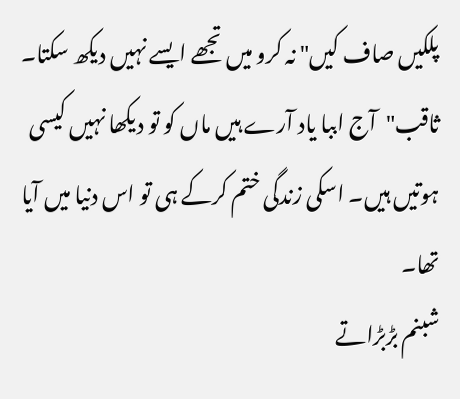پلکیں صاف کیں" نہ کرو میں تجھے ایسے نہیں دیکھ سکتا۔
ثاقب"آج اببا یاد آرے ہیں ماں کو تو دیکھا نہیں کیسی ہوتیں ہیں۔ اسکی زندگی ختم کرکے ہی تو اس دنیا میں آیا تھا۔
شبنم بڑبڑاتے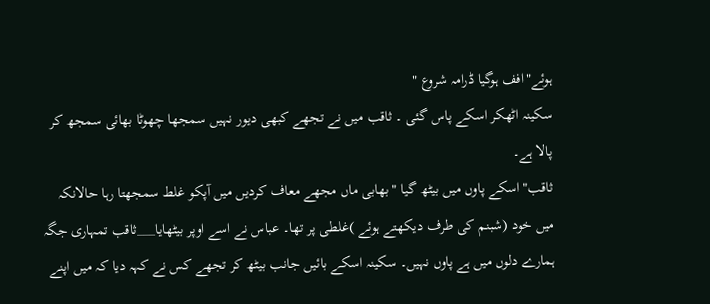ہوئے"افف ہوگیا ڈرامہ شروع "
سکینہ اٹھکر اسکے پاس گئی ۔ ثاقب میں نے تجھے کبھی دیور نہیں سمجھا چھوٹا بھائی سمجھ کر پالا ہے۔
ثاقب"اسکے پاوں میں بیٹھ گیا "بھابی ماں مجھے معاف کردیں میں آپکو غلط سمجھتا رہا حالانکہ میں خود (شبنم کی طرف دیکھتے ہوئے )غلطی پر تھا۔ عباس نے اسے اوپر بیٹھایا___ثاقب تمہاری جگہ ہمارے دلوں میں ہے پاوں نہیں۔ سکینہ اسکے بائیں جانب بیٹھ کر تجھے کس نے کہہ دیا کہ میں اپنے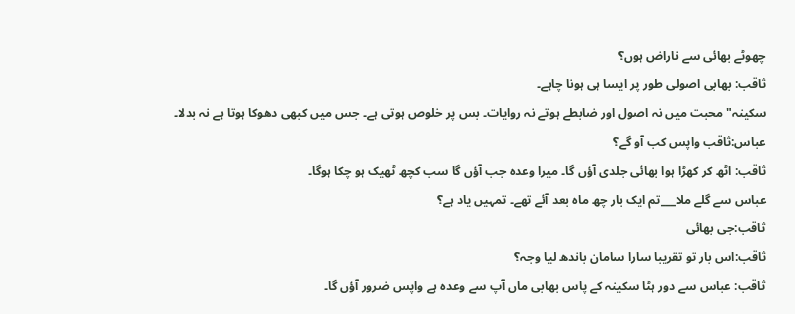چھوٹے بھائی سے ناراض ہوں؟
ثاقب: بھابی اصولی طور پر ایسا ہی ہونا چاہے۔
سکینہ"محبت میں نہ اصول اور ضابطے ہوتے نہ روایات۔ بس پر خلوص ہوتی ہے۔ جس میں کبھی دھوکا ہوتا ہے نہ بدلا۔
عباس:ثاقب واپس کب آو گے؟
ثاقب: اٹھ کر کھڑا ہوا بھائی جلدی آؤں گا۔ میرا وعدہ جب آؤں گا سب کچھ ٹھیک ہو چکا ہوگا۔
عباس سے گلے ملا___تم ایک بار چھ ماہ بعد آئے تھے۔ تمہیں یاد ہے؟
ثاقب:جی بھائی
ثاقب:اس بار تو تقریبا سارا سامان باندھ لیا وجہ؟
ثاقب: عباس سے دور ہٹا سکینہ کے پاس بھابی ماں آپ سے وعدہ ہے واپس ضرور آؤں گا۔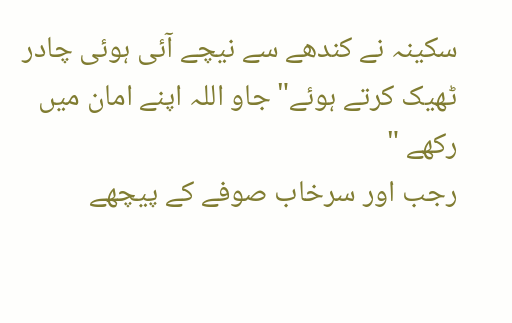سکینہ نے کندھے سے نیچے آئی ہوئی چادر ٹھیک کرتے ہوئے"جاو اللہ اپنے امان میں رکھے "
رجب اور سرخاب صوفے کے پیچھے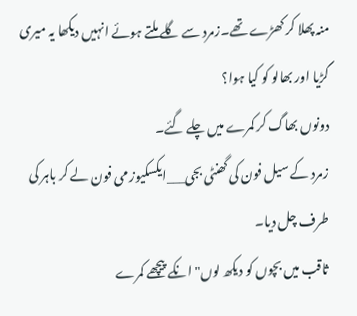منہ پھلا کر کھڑے تھے۔زمرد سے گلے ملتے ہوئے انہیں دیکھا یہ میری گڑیا اور بھالو کو کیا ہوا؟
دونوں بھاگ کر کمرے میں چلے گئے۔
زمرد کے سیل فون کی گھنٹی بجی___ایکسکیوز می فون لے کر باہر کی طرف چل دیا۔
ثاقب میں بچوں کو دیکھ لوں" انکے پیچھے کمرے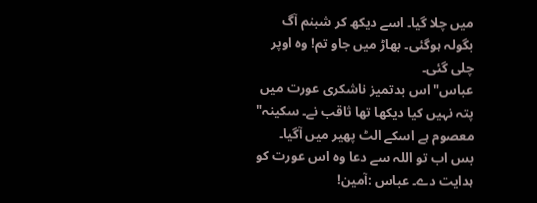میں چلا گیا۔ اسے دیکھ کر شبنم آگ بگولہ ہوگئی۔ بھاڑ میں جاو تم! وہ اوپر چلی گئی۔
عباس"اس بدتمیز ناشکری عورت میں پتہ نہیں کیا دیکھا تھا ثاقب نے۔ سکینہ" معصوم ہے اسکے الٹ پھیر میں آگیا۔ بس اب تو اللہ سے دعا وہ اس عورت کو ہدایت دے۔ عباس :آمین!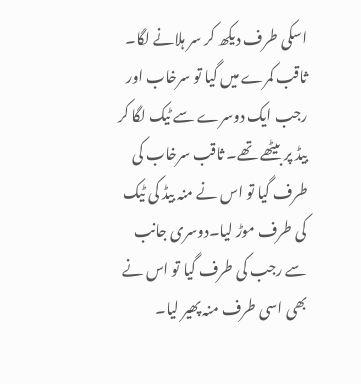اسکی طرف دیکھ کر سر ہلانے لگا۔
ثاقب کمرے میں گیا تو سرخاب اور رجب ایک دوسرے سے ٹیک لگا کر بیڈ پر بیٹھے تھے۔ ثاقب سرخاب کی طرف گیا تو اس نے منہ بیڈ کی ٹیک کی طرف موڑ لیا۔دوسری جانب سے رجب کی طرف گیا تو اس نے بھی اسی طرف منہ پھیر لیا۔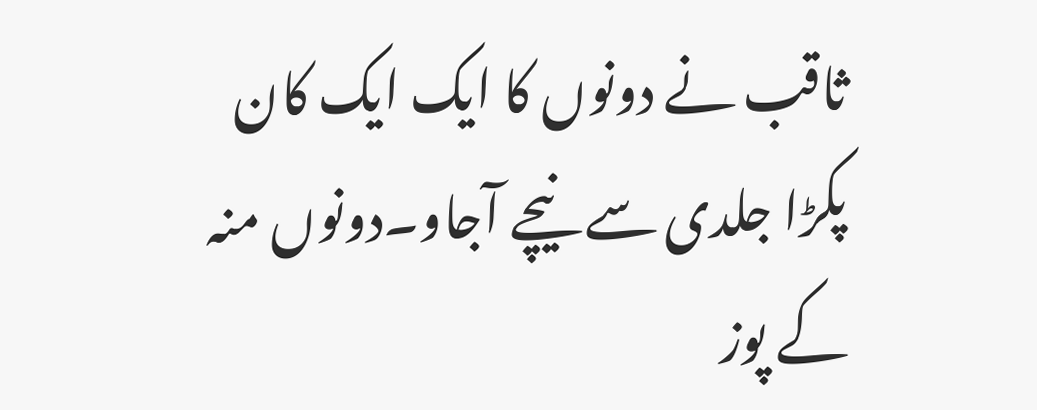ثاقب نے دونوں کا ایک ایک کان پکڑا جلدی سے نیچے آجاو۔دونوں منہ کے پوز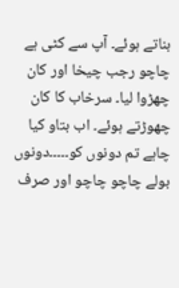بناتے ہوئے۔ آپ سے کٹی ہے چاچو رجب چیخا اور کان چھڑوا لیا۔ سرخاب کا کان چھوڑتے ہوئے۔ اب بتاو کیا چاہے تم دونوں کو۔۔۔۔۔دونوں بولے چاچو چاچو اور صرف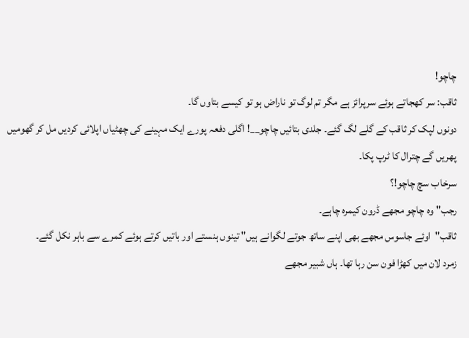چاچو!
ثاقب: سر کھجاتے ہوئے سرپرائز ہے مگر تم لوگ تو ناراض ہو تو کیسے بتاوں گا۔
دونوں لپک کر ثاقب کے گلے لگ گئے۔ جلدی بتائیں چاچو__! اگلی دفعہ پورے ایک مہینے کی چھٹیاں اپلائی کردیں مل کر گھومیں پھریں گے چترال کا ٹرپ پکا۔
سرخاب سچ چاچو!؟
رجب" وہ چاچو مجھے ڈرون کیمرہ چاہے۔
ثاقب"اوئے جاسوس مجھے بھی اپنے ساتھ جوتے لگوانے ہیں" تینوں ہنستے اور باتیں کرتے ہوئے کمرے سے باہر نکل گئے۔
زمرد لان میں کھڑا فون سن رہا تھا۔ ہاں شبیر مجھے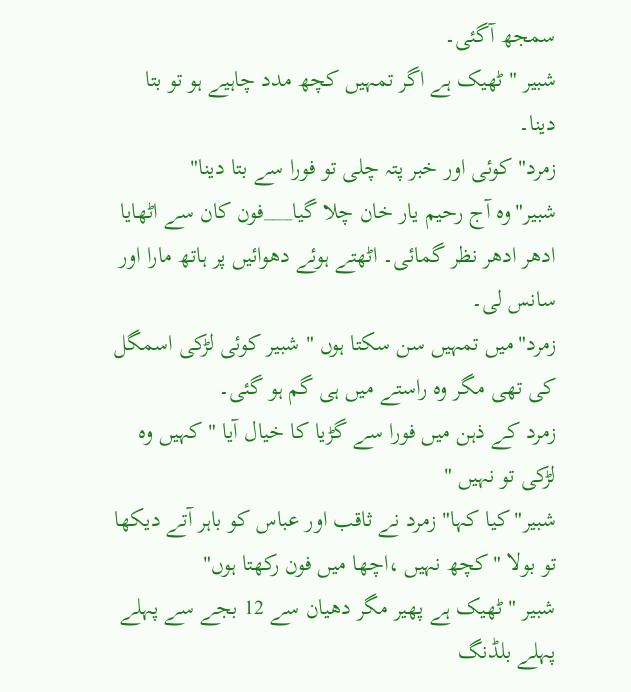سمجھ آگئی۔
شبیر "ٹھیک ہے اگر تمہیں کچھ مدد چاہیے ہو تو بتا دینا۔
زمرد" کوئی اور خبر پتہ چلی تو فورا سے بتا دینا"
شبیر"وہ آج رحیم یار خان چلا گیا___فون کان سے اٹھایا ادھر ادھر نظر گمائی۔ اٹھتے ہوئے دھوائیں پر ہاتھ مارا اور سانس لی۔
زمرد"میں تمہیں سن سکتا ہوں " شبیر کوئی لڑکی اسمگل کی تھی مگر وہ راستے میں ہی گم ہو گئی۔
زمرد کے ذہن میں فورا سے گڑیا کا خیال آیا "کہیں وہ لڑکی تو نہیں "
شبیر"کیا کہا" زمرد نے ثاقب اور عباس کو باہر آتے دیکھا تو بولا "کچھ نہیں ،اچھا میں فون رکھتا ہوں"
شبیر "ٹھیک ہے پھیر مگر دھیان سے 12 بجے سے پہلے پہلے بلڈنگ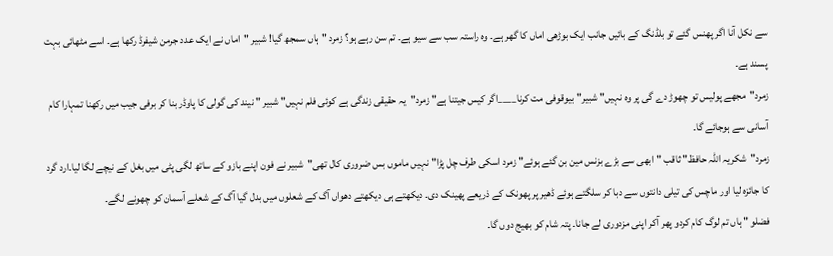سے نکل آنا اگر پھنس گئے تو بلڈنگ کے بائیں جانب ایک بوڑھی اماں کا گھر ہے۔ وہ راستہ سب سے سیو ہے۔ تم سن رہے ہو؟ زمرد "ہاں سمجھ گیا! شبیر "اماں نے ایک عدد جرمن شیفرڈ رکھا ہے۔ اسے مٹھائی بہت پسند ہے۔
زمرد"مجھے پولیس تو چھوڑ دے گی پر وہ نہیں" شبیر"بیوقوفی مت کرنا____اگر کیس جیتنا ہے" زمرد"یہ حقیقی زندگی ہے کوئی فلم نہیں" شبیر " نیند کی گولی کا پاوڈر بنا کر برفی جیب میں رکھنا تمہارا کام آسانی سے ہوجائے گا۔
زمرد"شکریہ اللہ حافظ" ثاقب "ابھی سے بڑے بزنس مین بن گئے ہوئے" زمرد اسکی طرف چل پڑا"نہیں ماموں بس ضروری کال تھی"شبیر نے فون اپنے بازو کے ساتھ لگی پٹی میں بغل کے نیچے لگا لیا۔ارد گرد کا جائزہ لیا اور ماچس کی تیلی دانتوں سے دبا کر سلگتے ہوئے ڈھیر پر پھونک کے ذریعے پھینک دی۔ دیکھتے ہی دیکھتے دھواں آگ کے شعلوں میں بدل گیا آگ کے شعلے آسمان کو چھونے لگے۔
فضلو " ہاں تم لوگ کام کردو پھر آکر اپنی مزدوری لے جانا۔ پتہ شام کو بھیج دوں گا۔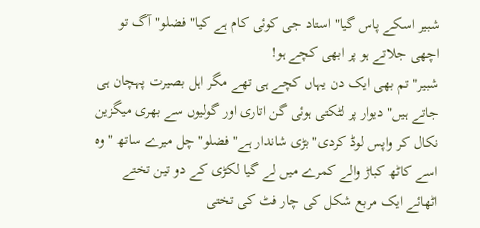شبیر اسکے پاس گیا" استاد جی کوئی کام ہے کیا" فضلو"آگ تو اچھی جلاتے ہو پر ابھی کچے ہو!
شبیر" تم بھی ایک دن یہاں کچے ہی تھے مگر اہل بصیرت پہچان ہی جاتے ہیں" دیوار پر لٹکتی ہوئی گن اتاری اور گولیوں سے بھری میگزین نکال کر واپس لوڈ کردی"بڑی شاندار ہے" فضلو" چل میرے ساتھ "وہ اسے کاٹھ کباڑ والے کمرے میں لے گیا لکڑی کے دو تین تختے اٹھائے ایک مربع شکل کی چار فٹ کی تختی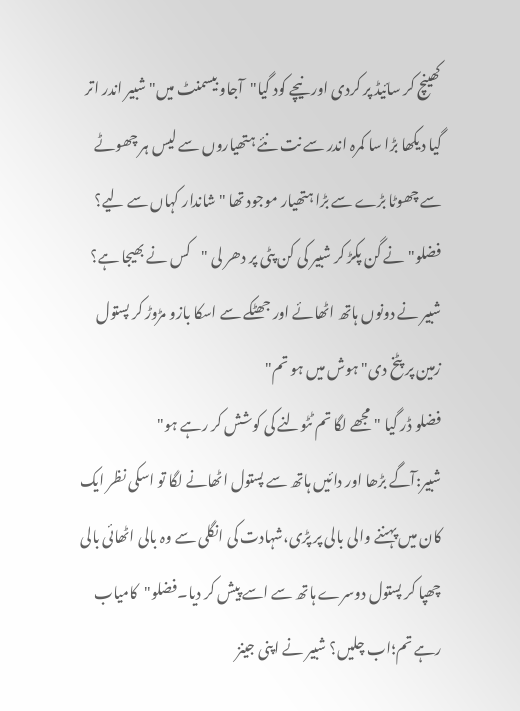کھینچ کر سائیڈ پر کردی اور نیچے کود گیا"آجاو بیسمنٹ میں" شبیر اندر اتر گیا دیکھا بڑا سا کمرہ اندر سے نت نئے ہتھیاروں سے لیس ہر چھوٹے سے چھوٹا بڑے سے بڑا ہتھیار موجود تھا "شاندار کہاں سے لیے؟ فضلو"نے گن پکڑ کر شبیر کی کن پٹی پر دھر لی "کس نے بھیجا ہے؟ شبیر نے دونوں ہاتھ اٹھائے اور جھٹکے سے اسکا بازو مڑوڑ کر پستول زمین پر پٹخ دی"ہوش میں ہو تم"
فضلو ڈر گیا "مجھے لگا تم ٹٹولنے کی کوشش کر رہے ہو"
شبیر:آگے بڑھا اور دائیں ہاتھ سے پستول اٹھانے لگا تو اسکی نظر ایک کان میں پہننے والی بالی پر پڑی،شہادت کی انگلی سے وہ بالی اٹھائی بالی چھپا کر پستول دوسرے ہاتھ سے اسے پیش کر دیا۔فضلو"کامیاب رہے تم؛اب چلیں؟ شبیر نے اپنی جینز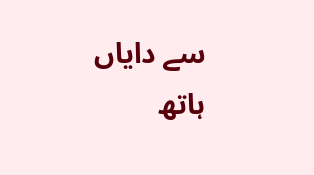سے دایاں ہاتھ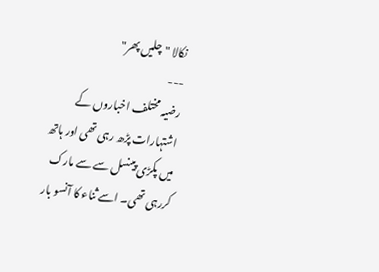نکالا "چلیں پھر"
---
رضیہ مختلف اخباروں کے اشتہارات پڑھ رہی تھی اور ہاتھ میں پکڑی پینسل سے سے مارک کررہی تھی۔ اسے ثناء کا آنسو بار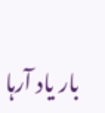بار یاد آرہا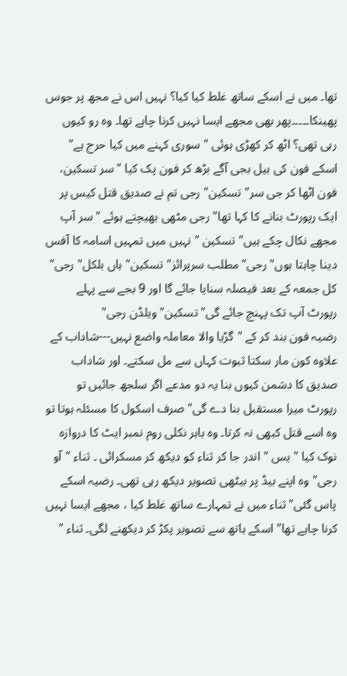تھا۔ میں نے اسکے ساتھ غلط کیا کیا؟ نہیں اس نے مجھ پر جوس پھینکا۔۔۔۔۔پھر بھی مجھے ایسا نہیں کرنا چاہے تھا۔ وہ رو کیوں رہی تھی؟ اٹھ کر کھڑی ہوئی "سوری کہنے میں کیا حرج ہے" اسکے فون کی بیل بجی آگے بڑھ کر فون پک کیا "سر تسکین، فون اٹھا کر جی سر" تسکین"رجی تم نے صدیق قتل کیس پر ایک رپورٹ بنانے کا کہا تھا" رجی مٹھی بھیچتے ہوئے "سر آپ مجھے نکال چکے ہیں" تسکین "نہیں میں تمہیں اسامہ کا آفس دینا چاہتا ہوں" رجی"مطلب سرپرائز" تسکین" ہاں بلکل" رجی" کل جمعہ کے بعد فیصلہ سنایا جائے گا اور 9 بجے سے پہلے رپورٹ آپ تک پہنچ جائے گی" تسکین"ویلڈن رجی"
رضیہ فون بند کر کے "گڑیا والا معاملہ واضع نہیں---شاداب کے علاوہ کون مار سکتا ثبوت کہاں سے مل سکتے۔ اور شاداب صدیق کا دشمن کیوں بنا یہ دو مدعے اگر سلجھ جائیں تو رپورٹ میرا مستقبل بنا دے گی" صرف اسکول کا مسئلہ ہوتا تو وہ اسے قتل کبھی نہ کرتا۔ وہ باہر نکلی روم نمبر ایٹ کا دروازہ نوک کیا "یس " اندر جا کر ثناء کو دیکھ کر مسکرائی ۔ ثناء "آو رجی" وہ اپنے بیڈ پر بیٹھی تصویر دیکھ رہی تھی۔ رضیہ اسکے پاس گئی"ثناء میں نے تمہارے ساتھ غلط کیا ، مجھے ایسا نہیں کرنا چاہے تھا" اسکے ہاتھ سے تصویر پکڑ کر دیکھنے لگی۔ ثناء "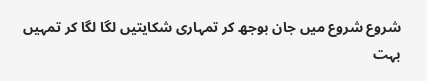شروع شروع میں جان بوجھ کر تمہاری شکایتیں لگا لگا کر تمہیں بہت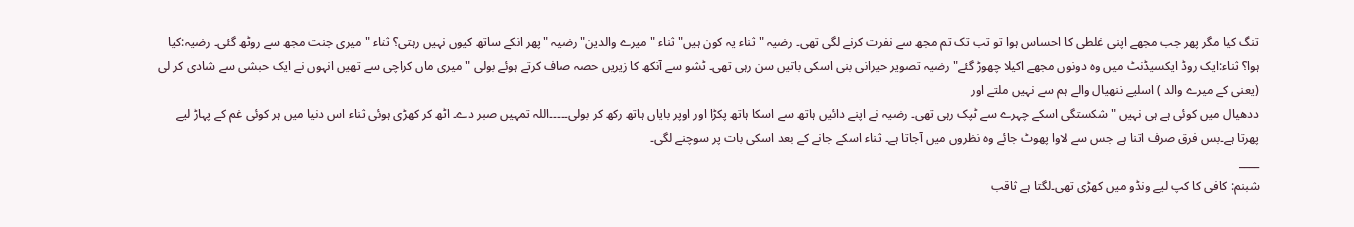تنگ کیا مگر پھر جب مجھے اپنی غلطی کا احساس ہوا تو تب تک تم مجھ سے نفرت کرنے لگی تھی۔ رضیہ " ثناء یہ کون ہیں" ثناء "میرے والدین" رضیہ "پھر انکے ساتھ کیوں نہیں رہتی؟ ثناء "میری جنت مجھ سے روٹھ گئی۔ رضیہ:کیا ہوا؟ ثناء:ایک روڈ ایکسیڈنٹ میں وہ دونوں مجھے اکیلا چھوڑ گئے" رضیہ تصویر حیرانی بنی اسکی باتیں سن رہی تھی۔ ٹشو سے آنکھ کا زیریں حصہ صاف کرتے ہوئے بولی "میری ماں کراچی سے تھیں انہوں نے ایک حبشی سے شادی کر لی (یعنی کے میرے والد ) اسلیے ننھیال والے ہم سے نہیں ملتے اور
ددھیال میں کوئی ہے ہی نہیں " شکستگی اسکے چہرے سے ٹپک رہی تھی۔ رضیہ نے اپنے دائیں ہاتھ سے اسکا ہاتھ پکڑا اور اوپر بایاں ہاتھ رکھ کر بولی۔۔۔۔۔اللہ تمہیں صبر دے۔ اٹھ کر کھڑی ہوئی ثناء اس دنیا میں ہر کوئی غم کے پہاڑ لیے پھرتا ہے۔بس فرق صرف اتنا ہے جس سے لاوا پھوٹ جائے وہ نظروں میں آجاتا ہے۔ ثناء اسکے جانے کے بعد اسکی بات پر سوچنے لگی۔
____
شبنم: کافی کا کپ لیے ونڈو میں کھڑی تھی۔لگتا ہے ثاقب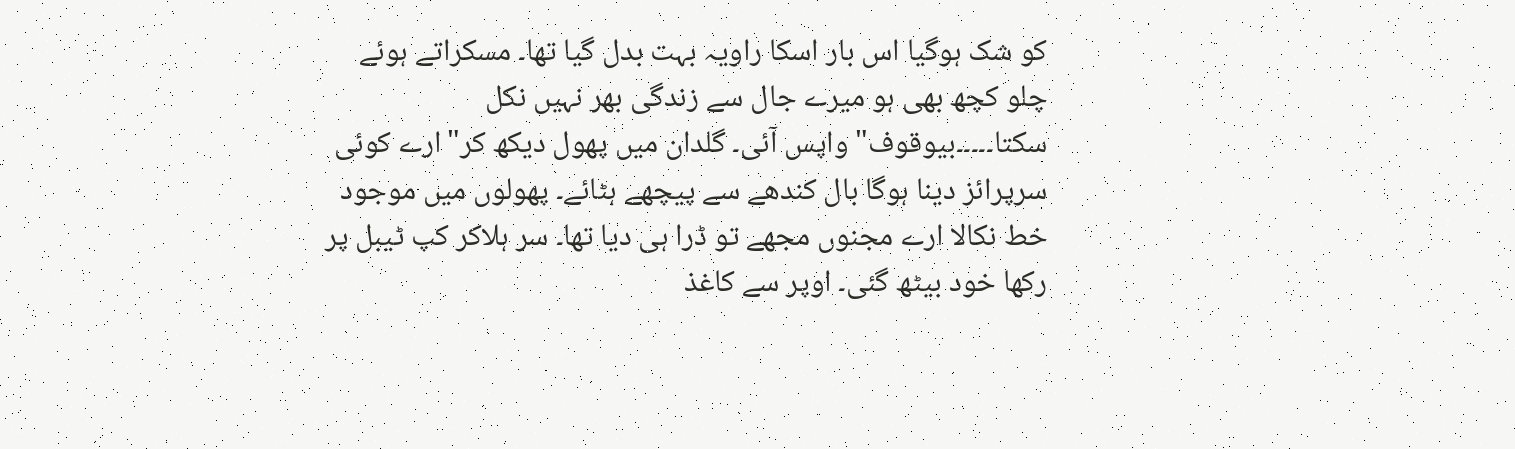کو شک ہوگیا اس بار اسکا راویہ بہت بدل گیا تھا۔ مسکراتے ہوئے چلو کچھ بھی ہو میرے جال سے زندگی بھر نہیں نکل سکتا۔۔۔۔۔بیوقوف" واپس آئی۔ گلدان میں پھول دیکھ کر"ارے کوئی سرپرائز دینا ہوگا بال کندھے سے پیچھے ہٹائے۔ پھولوں میں موجود خط نکالا ارے مجنوں مجھے تو ڈرا ہی دیا تھا۔ سر ہلاکر کپ ٹیبل پر رکھا خود بیٹھ گئی۔ اوپر سے کاغذ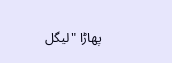پھاڑا "لیگل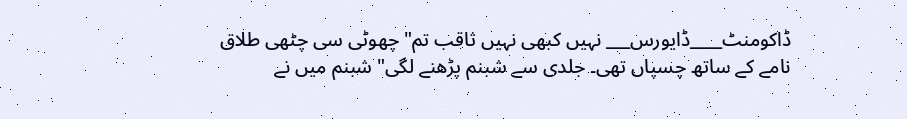ڈاکومنٹ____ڈایورس___ نہیں کبھی نہیں ثاقب تم" چھوٹی سی چٹھی طلاق نامے کے ساتھ چسپاں تھی۔ جلدی سے شبنم پڑھنے لگی" شبنم میں نے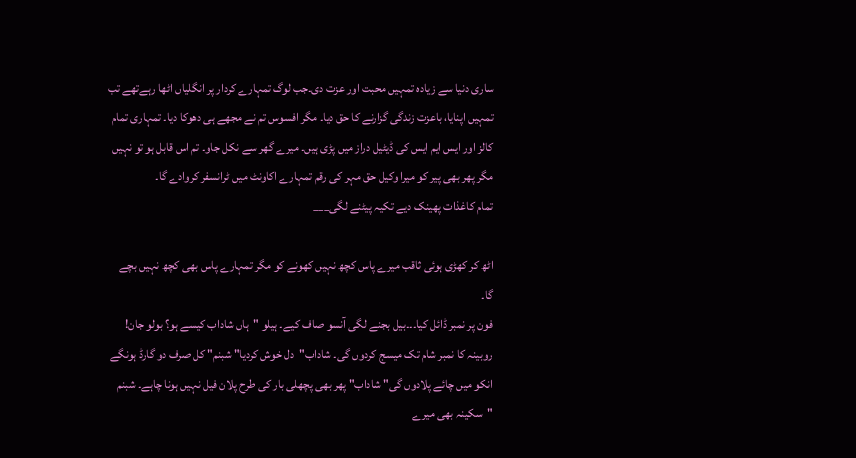ساری دنیا سے زیادہ تمہیں محبت اور عزت دی۔جب لوگ تمہارے کردار پر انگلیاں اٹھا رہےتھے تب تمہیں اپنایا، باعزت زندگی گزارنے کا حق دیا۔ مگر افسوس تم نے مجھے ہی دھوکا دیا۔ تمہاری تمام کالز اور ایس ایم ایس کی ڈیٹیل دراز میں پڑی ہیں۔ میرے گھر سے نکل جاو۔ تم اس قابل ہو تو نہیں مگر پھر بھی پیر کو میرا وکیل حق مہر کی رقم تمہارے اکاونٹ میں ٹرانسفر کروادے گا۔
تمام کاغذات پھینک دیے تکیہ پیٹنے لگی___

اٹھ کر کھڑی ہوئی ثاقب میرے پاس کچھ نہیں کھونے کو مگر تمہارے پاس بھی کچھ نہیں بچے گا۔
فون پر نمبر ڈائل کیا۔۔۔بیل بجنے لگی آنسو صاف کیے۔ ہیلو "ہاں شاداب کیسے ہو؟ بولو جان! روبینہ کا نمبر شام تک میسج کردوں گی۔ شاداب"دل خوش کردیا" شبنم" کل صرف دو گارڈ ہونگے انکو میں چائے پلادوں گی" شاداب" پھر بھی پچھلی بار کی طرح پلان فیل نہیں ہونا چاہے۔ شبنم "سکینہ بھی میرے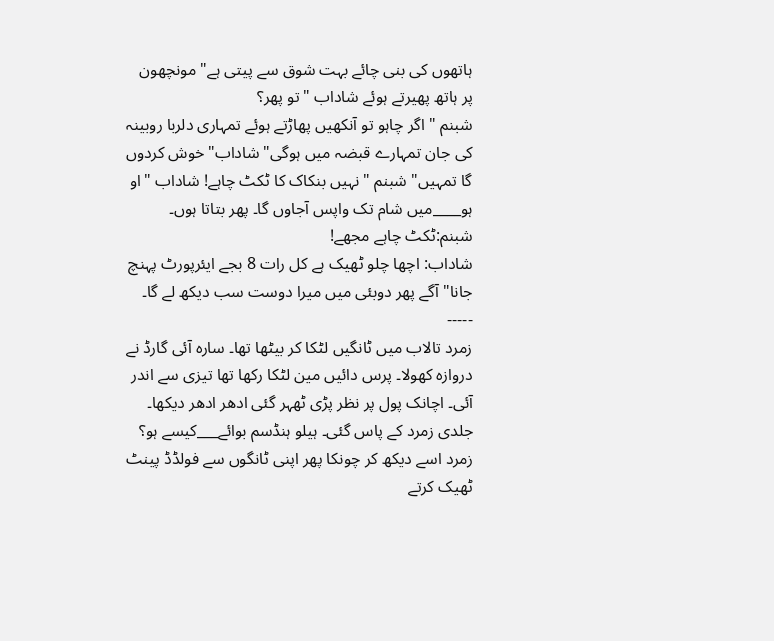ہاتھوں کی بنی چائے بہت شوق سے پیتی ہے" مونچھون پر ہاتھ پھیرتے ہوئے شاداب "تو پھر؟
شبنم " اگر چاہو تو آنکھیں پھاڑتے ہوئے تمہاری دلربا روبینہ کی جان تمہارے قبضہ میں ہوگی" شاداب"خوش کردوں گا تمہیں" شبنم "نہیں بنکاک کا ٹکٹ چاہے! شاداب "او ہو____میں شام تک واپس آجاوں گا۔ پھر بتاتا ہوں۔
شبنم:ٹکٹ چاہے مجھے!
شاداب: اچھا چلو ٹھیک ہے کل رات 8 بجے ایئرپورٹ پہنچ جانا" آگے پھر دوبئی میں میرا دوست سب دیکھ لے گا۔
-----
زمرد تالاب میں ٹانگیں لٹکا کر بیٹھا تھا۔ سارہ آئی گارڈ نے دروازہ کھولا۔ پرس دائیں مین لٹکا رکھا تھا تیزی سے اندر آئی۔ اچانک پول پر نظر پڑی ٹھہر گئی ادھر ادھر دیکھا۔ جلدی زمرد کے پاس گئی۔ ہیلو ہنڈسم بوائے___کیسے ہو؟
زمرد اسے دیکھ کر چونکا پھر اپنی ٹانگوں سے فولڈڈ پینٹ ٹھیک کرتے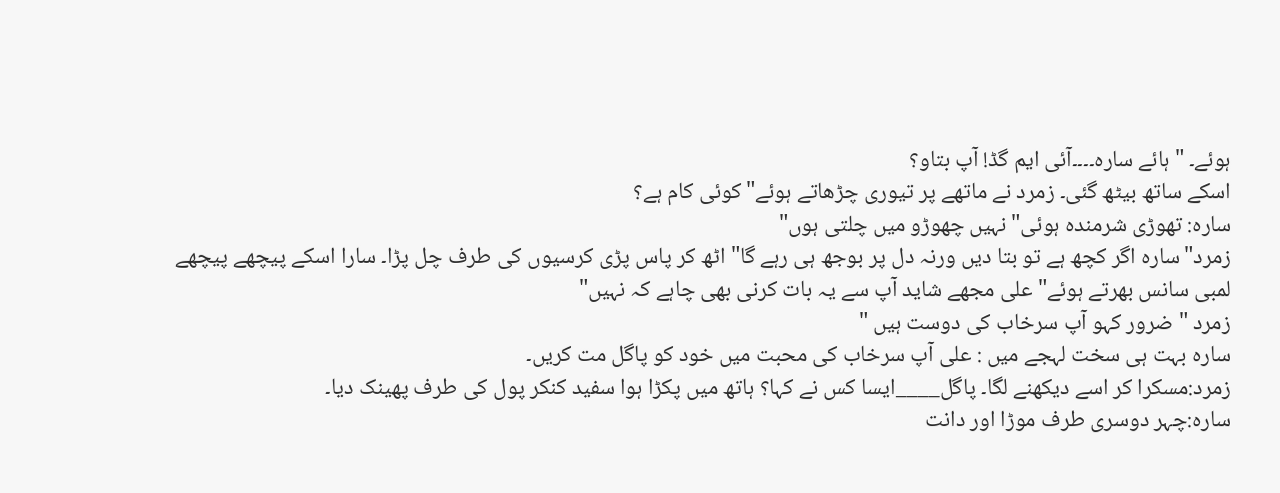ہوئے۔ "ہائے سارہ۔۔۔۔آئی ایم گڈ! آپ بتاو؟
اسکے ساتھ بیٹھ گئی۔ زمرد نے ماتھے پر تیوری چڑھاتے ہوئے" کوئی کام ہے؟
سارہ: تھوڑی شرمندہ ہوئی" نہیں چھوڑو میں چلتی ہوں"
زمرد"سارہ اگر کچھ ہے تو بتا دیں ورنہ دل پر بوجھ ہی رہے گا" اٹھ کر پاس پڑی کرسیوں کی طرف چل پڑا۔ سارا اسکے پیچھے پیچھے لمبی سانس بھرتے ہوئے" علی مجھے شاید آپ سے یہ بات کرنی بھی چاہے کہ نہیں"
زمرد " ضرور کہو آپ سرخاب کی دوست ہیں "
سارہ بہت ہی سخت لہجے میں : علی آپ سرخاب کی محبت میں خود کو پاگل مت کریں۔
زمرد:مسکرا کر اسے دیکھنے لگا۔ پاگل____ایسا کس نے کہا؟ ہاتھ میں پکڑا ہوا سفید کنکر پول کی طرف پھینک دیا۔
سارہ:چہر دوسری طرف موڑا اور دانت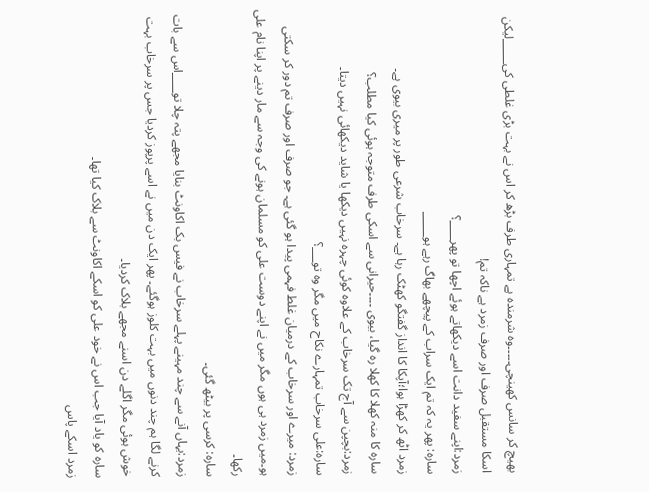بھیچ کر سانس کھینچی۔۔۔۔۔وہ شرمندہ ہے تمہاری طرف بڑھ کر اس نے بہت بڑی غلطی کی_____لیکن اسکا مستقبل صرف اور صرف زمرد ہے ناکہ تم!
زمرد:اپنے سفید دانت اسے دیکھاتے ہوئے اچھا تو پھر____؟
سارہ: پھر یہ کہ تم ایک سراب کے پیچھے بھاگ رہے ہو_____
زمرد اٹھ کر کھڑا ہوا؛آپکا کا انداز گفتگو کھٹک رہا ہے۔ سرخاب شرعی طور پر میری بیوی ہے۔
سارہ کا منہ کھلا کا کھلا رہ گیا، بیوی ۔۔۔۔حیرانی سے اسکی طرف متوجہ ہوئی کیا مطلب؟
زمرد:بچپن سے آج تک سرخاب کے علاوہ کوئی چہرہ نہیں دیکھا یا شاید دیکھائی نہیں دیتا۔
سارہ:علی سرخاب تمہارے نکاح میں مگر وہ تو___؟
زمرد: میرے اور سرخاب کے درمیان غلط فہمی پیدا ہو گئی ہے۔ جو صرف اور صرف تم دور کر سکتی ہو۔میں زمرد ہی ہوں مگر میں نے اپنے دوست علی کو مسلمان ہونے کی وجہ سے مار دینے پر اپنا نام علی رکھا۔
سارہ: کرسی پر بیٹھ گئی۔
زمرد:یہاں آنے سے چند مہینے پہلے سرخاب نے فیس بک اکاونٹ بنایا مجھے پتہ چلا تو____اس سے بات کرنے لگا ہم چند دنوں میں بہت کلوز ہوگئے۔ پھر ایک دن میں نے اسے پرپوز کردیا جس پر سرخاب بہت خوش ہوئی مگر اگلے دن اسنے مجھے بلاک کردیا۔
سارہ کو یاد آیا جب اس نے خود علی کو اسکے اکاونٹ سے بلاک کیا تھا۔
زمرد اسکے پاس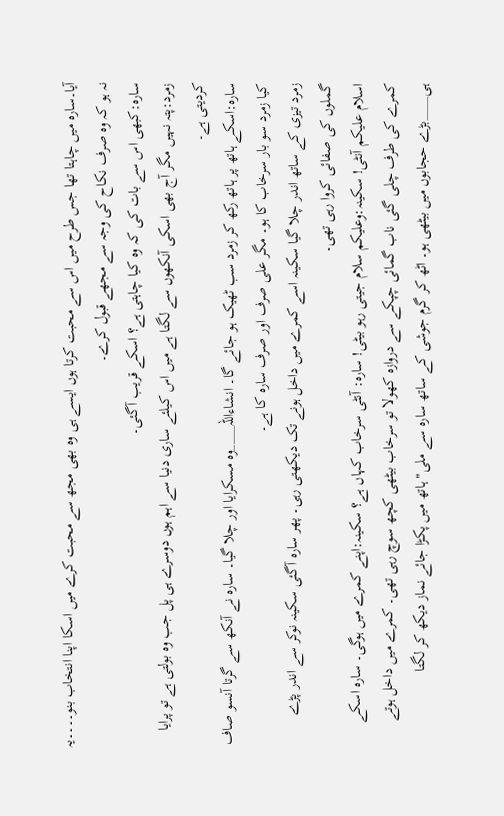آیا۔سارہ میں چاہتا تھا جس طرح میں اس سے محبت کرتا ہوں ایسے ہی وہ بھی مجھ سے محبت کرے میں اسکا اپنا انتخاب بنو۔۔۔۔یہ نہ ہو کہ وہ صرف نکاح کی وجہ سے مجھے قبول کرے۔
سارہ:کبھی اس سے بات کی کہ وہ کیا چاہتی ہے؟ اسکے قریب آگئی۔
زمرد:پتہ نہیں مگر آج بھی اسکی آنکھوں سے لگتا ہے میں اس کیلئے ساری دنیا سے اہم ہوں دوسرے ہی پل جب وہ بولتی ہے تو پرایا کردیتی ہے۔
سارہ:اسکے ہاتھ پر ہاتھ رکھ کر زمرد سب ٹھیک ہو جائے گا۔ انشاءاللہ____وہ مسکرایا اور چلا گیا۔ سارہ نے آنکھ سے گرتا آنسو صاف کیا زمرد سو بار سرخاب کا ہو۔ مگر علی صرف اور صرف سارہ کا ہے۔
زمرد تیزی کے ساتھ اندر چلا گیا سکینہ اسے کمرے میں داخل ہونے تک دیکھتی رہی۔ پھر سارہ آگئی سکینہ نوکر سے اندر پڑے گملوں کی صفائی کروا رہی تھی۔
اسلام علیکم آنٹی! سکینہ:وعلیکم سلام جیتی رہو بیٹی! سارہ: آنٹی سرخاب کہاں ہے؟ سکینہ:اپنے کمرے میں ہوگی۔ سارہ اسکے کمرے کی طرف چلی گئی ناب گمائی چپکے سے دروازہ کھولا تو سرخاب بیٹھی کچھ سوچ رہی تھی۔ کمرے میں داخل ہوتے ہی____بڑے حجابوں میں بیٹھی ہو۔ اٹھ کر گرم جوشی کے ساتھ سارہ سے ملی" ہاتھ میں پکڑا جائے نماز دیکھ کر لگتا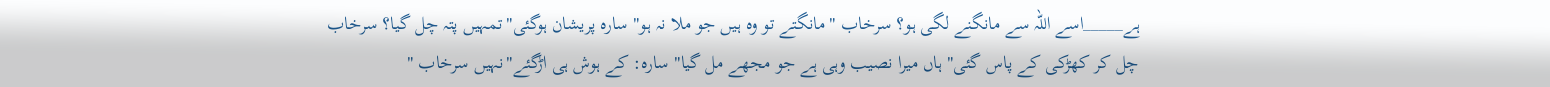ہے_____اسے اللہ سے مانگنے لگی ہو؟ سرخاب "مانگتے تو وہ ہیں جو ملا نہ ہو" سارہ پریشان ہوگئی"تمہیں پتہ چل گیا؟ سرخاب چل کر کھڑکی کے پاس گئی" ہاں میرا نصیب وہی ہے جو مجھے مل گیا" سارہ: کے ہوش ہی اڑگئے"نہیں سرخاب "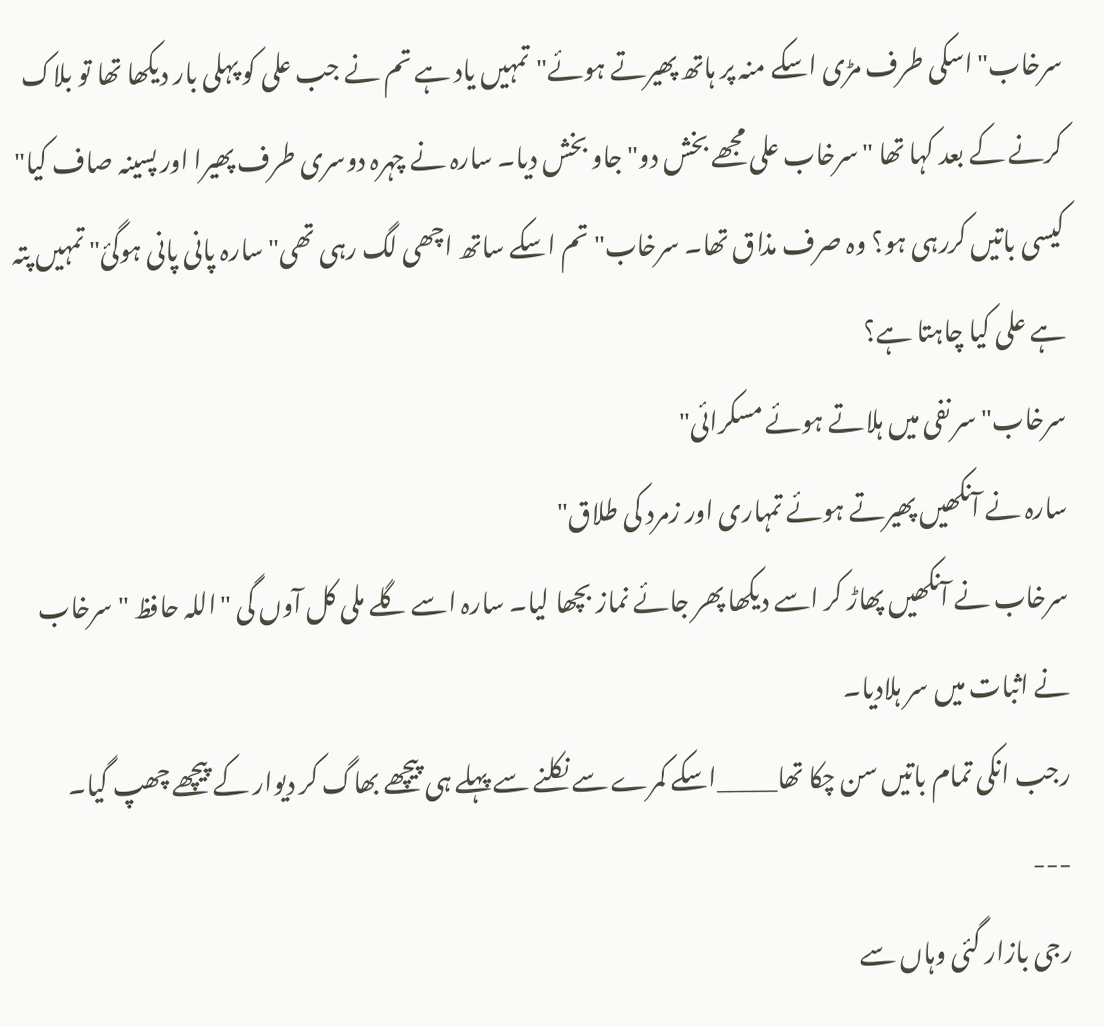سرخاب"اسکی طرف مڑی اسکے منہ پر ہاتھ پھیرتے ہوئے"تمہیں یاد ہے تم نے جب علی کو پہلی بار دیکھا تھا تو بلاک کرنے کے بعد کہا تھا "سرخاب علی مجھے بخش دو" جاو بخش دیا۔ سارہ نے چہرہ دوسری طرف پھیرا اور پسینہ صاف کیا" کیسی باتیں کررہی ہو؟ وہ صرف مذاق تھا۔ سرخاب" تم اسکے ساتھ اچھی لگ رہی تھی" سارہ پانی پانی ہوگئ" تمہیں پتہ ہے علی کیا چاہتا ہے؟
سرخاب" سر نفی میں ہلاتے ہوئے مسکرائی"
سارہ نے آنکھیں پھیرتے ہوئے تمہاری اور زمرد کی طلاق"
سرخاب نے آنکھیں پھاڑ کر اسے دیکھا پھر جائے نماز بچھا لیا۔ سارہ اسے گلے ملی کل آوں گی "اللہ حافظ " سرخاب نے اثبات میں سر ہلادیا۔
رجب انکی تمام باتیں سن چکا تھا_____اسکے کمرے سے نکلنے سے پہلے ہی پیچھے بھاگ کر دیوار کے پیچھے چھپ گیا۔
---
رجی بازار گئی وہاں سے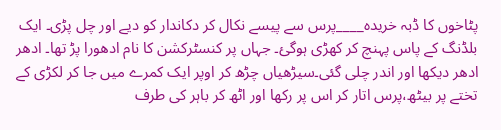پٹاخوں کا ڈبہ خریدہ____پرس سے پیسے نکال کر دکاندار کو دیے اور چل پڑی۔ ایک بلڈنگ کے پاس پہنچ کر کھڑی ہوگئ۔ جہاں پر کنسٹرکشن کا نام ادھورا پڑ تھا۔ ادھر ادھر دیکھا اور اندر چلی گئی۔سیڑھیاں چڑھ کر اوپر ایک کمرے میں جا کر لکڑی کے تختے پر بیٹھ،پرس اتار کر اس پر رکھا اور اٹھ کر باہر کی طرف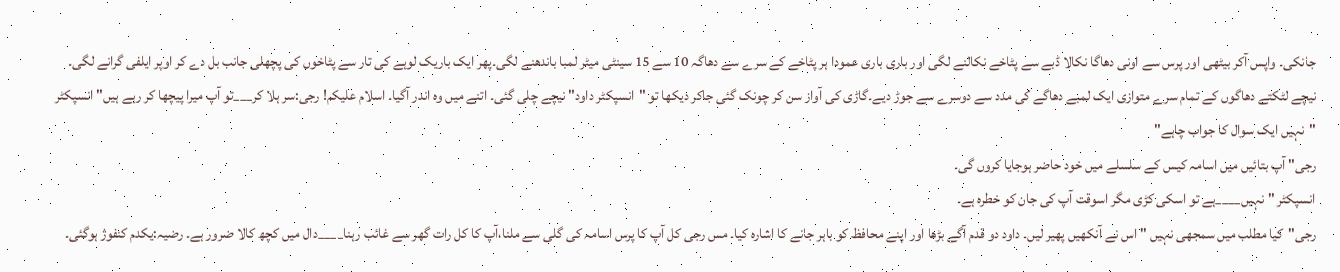جانکی۔ واپس آکر بیٹھی اور پرس سے اونی دھاگا نکالا ڈبے سے پٹاخے نکالنے لگی اور باری باری عمودا ہر پٹاخے کے سرے سے دھاگہ 10 سے 15 سینٹی میٹر لمبا باندھنے لگی۔پھر ایک باریک لوہے کی تار سے پٹاخوں کی پچھلی جانب بل دے کر اوپر ایلفی گرانے لگی۔ نیچے لٹکتے دھاگوں کے تمام سرے متوازی ایک لمبے دھاگے کی مدد سے دوسرے سے جوڑ دیے۔گاڑی کی آواز سن کر چونک گئی جاکر دیکھا تو "انسپکٹر داود" نیچے چلی گئی۔ اتنے میں وہ اندر آگیا۔ اسلام علیکم! رجی:سر ہلا کر___تو آپ میرا پیچھا کر رہے ہیں" انسپکٹر "نہیں ایک سوال کا جواب چاہے"
رجی" آپ بتائیں میں اسامہ کیس کے سلسلے میں خود حاضر ہوجایا کروں گی۔
انسپکٹر " نہیں____ہے تو اسکی کڑی مگر اسوقت آپ کی جان کو خطرہ ہے۔
رجی"کیا مطلب میں سمجھی نہیں " اس نے آنکھیں پھیر لیں۔ داود دو قدم آگے بڑھا اور اپنے محافظ کو باہر جانے کا اشارہ کیا۔ مس رجی کل آپ کا پرس اسامہ کی گلی سے ملنا،آپ کا کل رات گھر سے غائب رہنا____دال میں کچھ کالا ضرور ہے۔ رضیہ:یکدم کنفوژ ہوگئی۔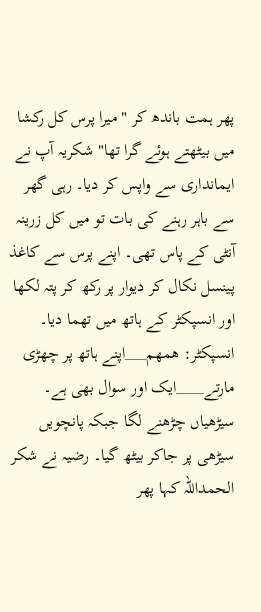پھر ہمت باندھ کر " میرا پرس کل رکشا میں بیٹھتے ہوئے گرا تھا" شکریہ آپ نے ایمانداری سے واپس کر دیا۔ رہی گھر سے باہر رہنے کی بات تو میں کل زرینہ آنٹی کے پاس تھی۔ اپنے پرس سے کاغذ پینسل نکال کر دیوار پر رکھ کر پتہ لکھا اور انسپکٹر کے ہاتھ میں تھما دیا۔
انسپکٹر: ھمھم___اپنے ہاتھ پر چھڑی مارتے____ایک اور سوال بھی ہے۔ سیڑھیاں چڑھنے لگا جبکہ پانچویں سیڑھی پر جاکر بیٹھ گیا۔ رضیہ نے شکر الحمداللہ کہا پھر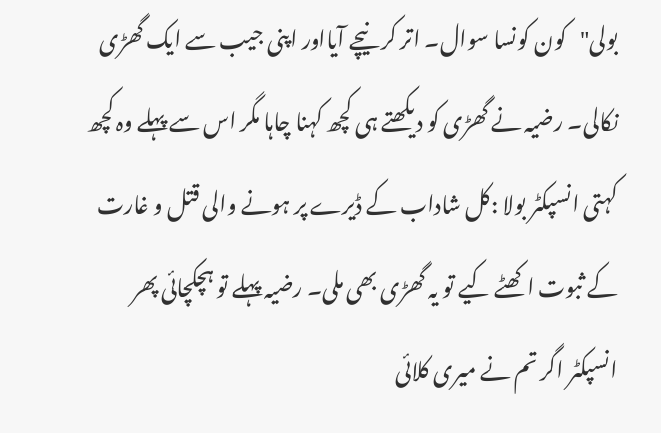بولی"کون کونسا سوال۔ اتر کر نیچے آیااور اپنی جیب سے ایک گھڑی نکالی۔ رضیہ نے گھڑی کو دیکھتے ہی کچھ کہنا چاہا مگر اس سے پہلے وہ کچھ کہتی انسپکٹر بولا :کل شاداب کے ڈیرے پر ہونے والی قتل و غارت کے ثبوت اکھٹے کیے تو یہ گھڑی بھی ملی۔ رضیہ پہلے تو ہچکچائی پھر انسپکٹر اگر تم نے میری کلائی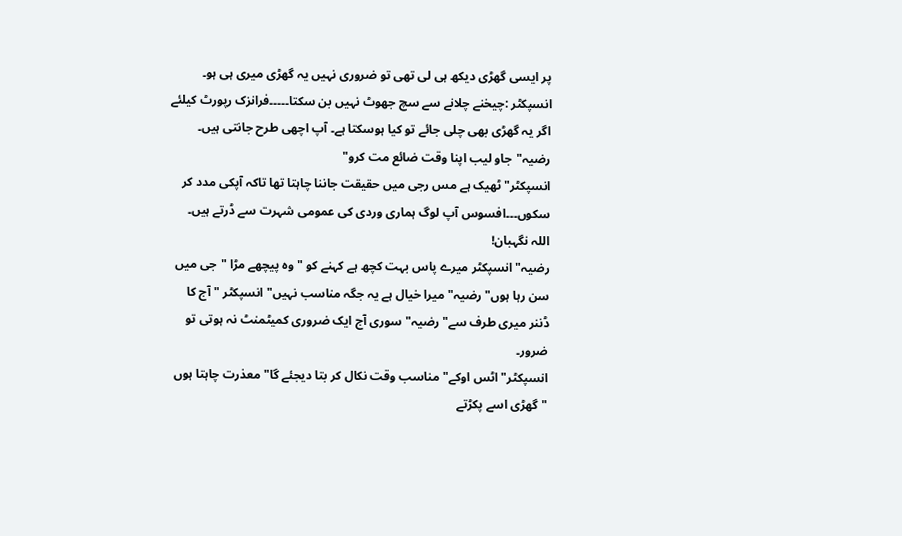پر ایسی گھڑی دیکھ ہی لی تھی تو ضروری نہیں یہ گھڑی میری ہی ہو۔ انسپکٹر :چیخنے چلانے سے سچ جھوٹ نہیں بن سکتا۔۔۔۔۔فرانزک رپورٹ کیلئے اگر یہ گھڑی بھی چلی جائے تو کیا ہوسکتا ہے۔ آپ اچھی طرح جانتی ہیں۔
رضیہ"جاو لیب اپنا وقت ضائع مت کرو"
انسپکٹر" ٹھیک ہے مس رجی میں حقیقت جاننا چاہتا تھا تاکہ آپکی مدد کر سکوں۔۔۔افسوس آپ لوگ ہماری وردی کی عمومی شہرت سے ڈرتے ہیں۔ اللہ نگہبان!
رضیہ" انسپکٹر میرے پاس بہت کچھ ہے کہنے کو " وہ پیچھے مڑا "جی میں سن رہا ہوں" رضیہ"میرا خیال ہے یہ جگہ مناسب نہیں" انسپکٹر " آج کا ڈننر میری طرف سے" رضیہ"سوری آج ایک ضروری کمیٹمنٹ نہ ہوتی تو ضرور۔
انسپکٹر" اٹس اوکے" مناسب وقت نکال کر بتا دیجئے گا" معذرت چاہتا ہوں " گھڑی اسے پکڑتے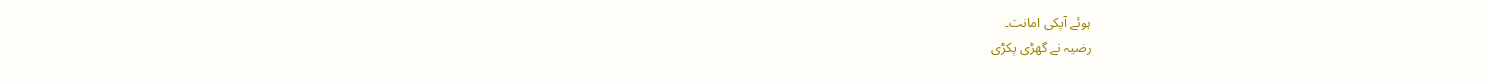ہوئے آپکی امانت۔
رضیہ نے گھڑی پکڑی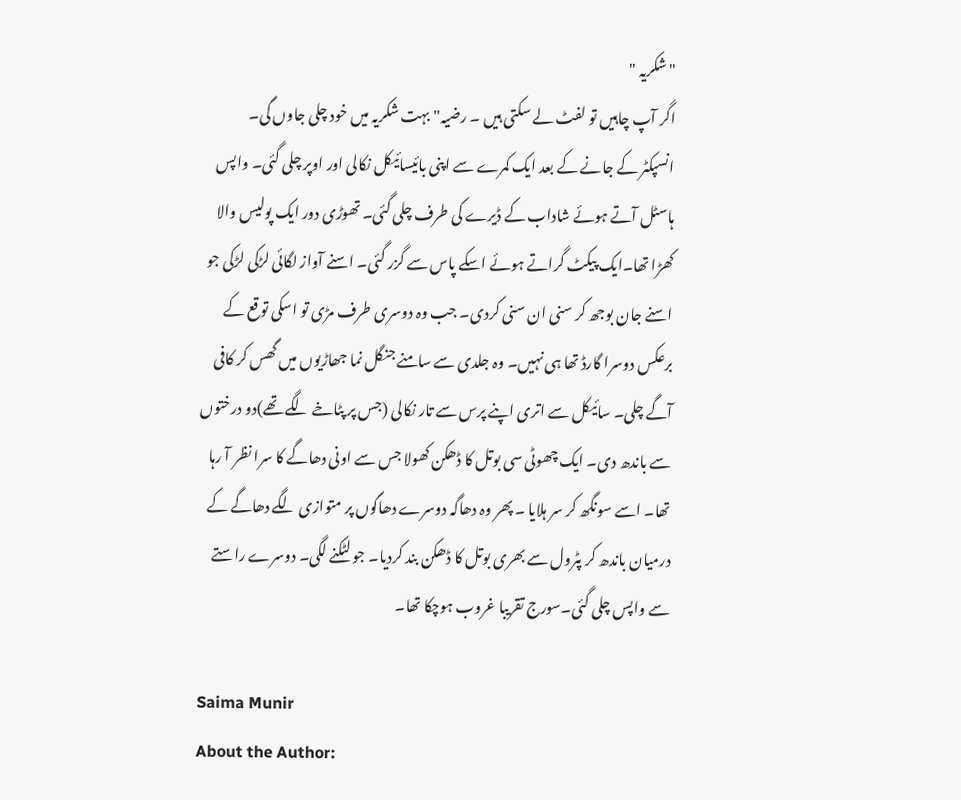" شکریہ "
اگر آپ چاہیں تو لفٹ لے سکتی ہیں ۔ رضیہ" بہت شکریہ میں خود چلی جاوں گی۔
انسپکٹر کے جانے کے بعد ایک کمرے سے اپنی بائیسائیکل نکالی اور اوپر چلی گئی۔ واپس ہاسٹل آتے ہوئے شاداب کے ڈیرے کی طرف چلی گئی۔ تھوڑی دور ایک پولیس والا کھڑا تھا۔ایک پیکٹ گراتے ہوئے اسکے پاس سے گزر گئی۔ اسنے آواز لگائی لڑکی لڑکی جو اسنے جان بوجھ کر سنی ان سنی کردی۔ جب وہ دوسری طرف مڑی تو اسکی توقع کے برعکس دوسرا گارڈ تھا ہی نہیں۔ وہ جلدی سے سامنے جنگل نما جھاڑیوں میں گھس کر کافی آگے چلی۔ سائیکل سے اتری اپنے پرس سے تار نکالی (جس پر پٹاخے لگے تھے)دو درختوں سے باندھ دی۔ ایک چھوٹی سی بوتل کا ڈھکن کھولا جس سے اونی دھاگے کا سرا نظر آ رہا تھا۔ اسے سونگھ کر سر ہلایا ۔ پھر وہ دھاگہ دوسرے دھاگوں پر متوازی لگے دھاگے کے درمیان باندھ کر پٹرول سے بھری بوتل کا ڈھکن بند کردیا۔ جو لٹکنے لگی۔ دوسرے راستے سے واپس چلی گئی۔سورج تقریبا غروب ہوچکا تھا۔

Saima Munir
About the Author: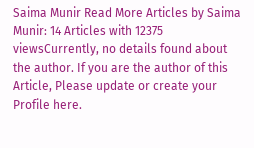Saima Munir Read More Articles by Saima Munir: 14 Articles with 12375 viewsCurrently, no details found about the author. If you are the author of this Article, Please update or create your Profile here.